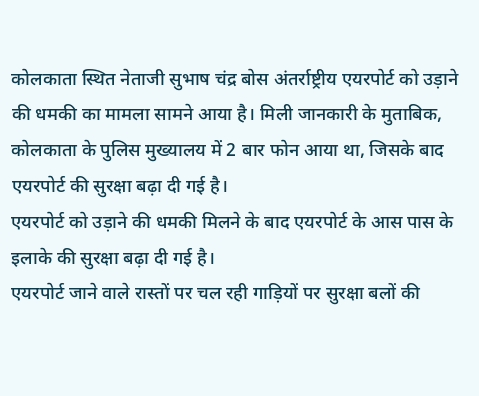कोलकाता स्थित नेताजी सुभाष चंद्र बोस अंतर्राष्ट्रीय एयरपोर्ट को उड़ाने की धमकी का मामला सामने आया है। मिली जानकारी के मुताबिक, कोलकाता के पुलिस मुख्यालय में 2 बार फोन आया था, जिसके बाद एयरपोर्ट की सुरक्षा बढ़ा दी गई है।
एयरपोर्ट को उड़ाने की धमकी मिलने के बाद एयरपोर्ट के आस पास के इलाके की सुरक्षा बढ़ा दी गई है।
एयरपोर्ट जाने वाले रास्तों पर चल रही गाड़ियों पर सुरक्षा बलों की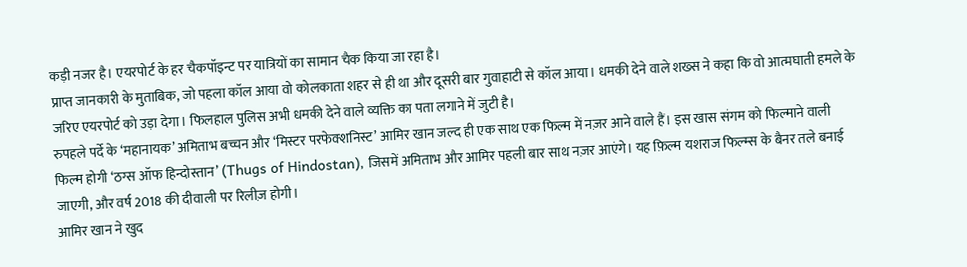कड़ी नजर है। एयरपोर्ट के हर चैकपॉइन्ट पर यात्रियों का सामान चैक किया जा रहा है।
प्राप्त जानकारी के मुताबिक, जो पहला कॉल आया वो कोलकाता शहर से ही था और दूसरी बार गुवाहाटी से कॉल आया। धमकी देने वाले शख्स ने कहा कि वो आत्मघाती हमले के जरिए एयरपोर्ट को उड़ा देगा। फिलहाल पुलिस अभी धमकी देने वाले व्यक्ति का पता लगाने में जुटी है।
रुपहले पर्दे के ‘महानायक’ अमिताभ बच्चन और ‘मिस्टर परफेक्शनिस्ट’ आमिर खान जल्द ही एक साथ एक फिल्म में नज़र आने वाले हैं। इस खास संगम को फिल्माने वाली फिल्म होगी ‘ठग्स ऑफ हिन्दोस्तान’ (Thugs of Hindostan), जिसमें अमिताभ और आमिर पहली बार साथ नज़र आएंगे। यह फ़िल्म यशराज फिल्म्स के बैनर तले बनाई जाएगी, और वर्ष 2018 की दीवाली पर रिलीज़ होगी।
आमिर खान ने खुद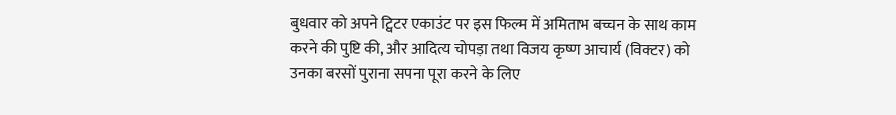बुधवार को अपने ट्विटर एकाउंट पर इस फिल्म में अमिताभ बच्चन के साथ काम करने की पुष्टि की, और आदित्य चोपड़ा तथा विजय कृष्ण आचार्य (विक्टर) को उनका बरसों पुराना सपना पूरा करने के लिए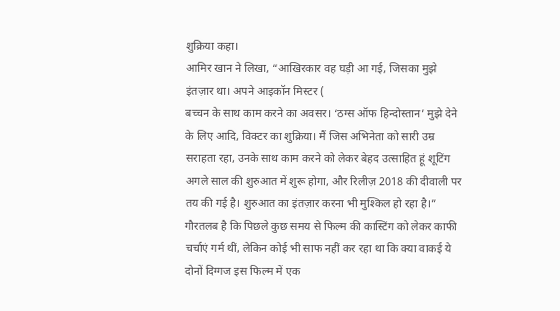शुक्रिया कहा।
आमिर खान ने लिखा, “आखिरकार वह घड़ी आ गई, जिसका मुझे इंतज़ार था। अपने आइकॉन मिस्टर (
बच्चन के साथ काम करने का अवसर। ‘ठग्स ऑफ हिन्दोस्तान’ मुझे देने के लिए आदि, विक्टर का शुक्रिया। मैं जिस अभिनेता को सारी उम्र सराहता रहा, उनके साथ काम करने को लेकर बेहद उत्साहित हूं शूटिंग अगले साल की शुरुआत में शुरू होगा, और रिलीज़ 2018 की दीवाली पर तय की गई है। शुरुआत का इंतज़ार करना भी मुश्किल हो रहा है।”
गौरतलब है कि पिछले कुछ समय से फिल्म की कास्टिंग को लेकर काफी चर्चाएं गर्म थीं, लेकिन कोई भी साफ नहीं कर रहा था कि क्या वाकई ये दोनों दिग्गज इस फिल्म में एक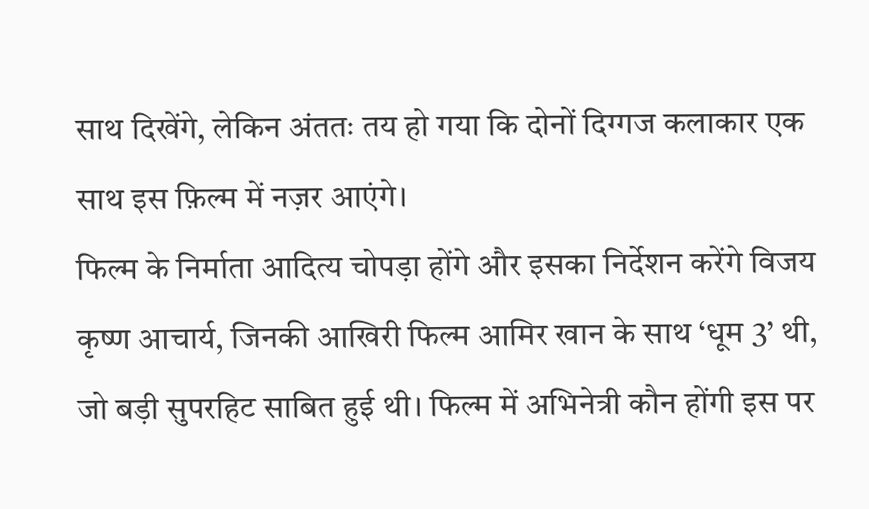साथ दिखेंगे, लेकिन अंततः तय हो गया कि दोनों दिग्गज कलाकार एक साथ इस फ़िल्म में नज़र आएंगे।
फिल्म के निर्माता आदित्य चोपड़ा होंगे और इसका निर्देशन करेंगे विजय कृष्ण आचार्य, जिनकी आखिरी फिल्म आमिर खान के साथ ‘धूम 3’ थी, जो बड़ी सुपरहिट साबित हुई थी। फिल्म में अभिनेत्री कौन होंगी इस पर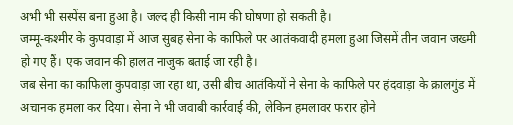अभी भी सस्पेंस बना हुआ है। जल्द ही किसी नाम की घोषणा हो सकती है।
जम्मू-कश्मीर के कुपवाड़ा में आज सुबह सेना के काफिले पर आतंकवादी हमला हुआ जिसमें तीन जवान जख्मी हो गए हैं। एक जवान की हालत नाजुक बताई जा रही है।
जब सेना का काफिला कुपवाड़ा जा रहा था, उसी बीच आतंकियों ने सेना के काफिले पर हंदवाड़ा के क्रालगुंड में अचानक हमला कर दिया। सेना ने भी जवाबी कार्रवाई की, लेकिन हमलावर फरार होने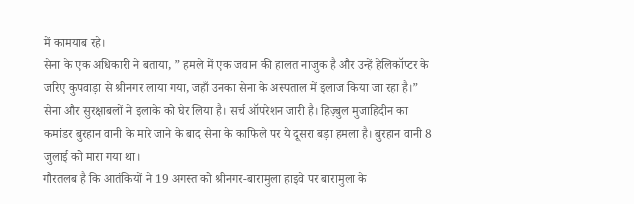में कामयाब रहे।
सेना के एक अधिकारी ने बताया, ” हमले में एक जवान की हालत नाजुक है और उन्हें हेलिकॉप्टर के जरिए कुपवाड़ा से श्रीनगर लाया गया, जहाँ उनका सेना के अस्पताल में इलाज किया जा रहा है।”
सेना और सुरक्षाबलों ने इलाके को घेर लिया है। सर्च ऑपरेशन जारी है। हिज़्बुल मुजाहिदीन का कमांडर बुरहान वानी के मारे जाने के बाद सेना के काफिले पर ये दूसरा बड़ा हमला है। बुरहान वानी 8 जुलाई को मारा गया था।
गौरतलब है कि आतंकियों ने 19 अगस्त को श्रीनगर-बारामुला हाइवे पर बारामुला के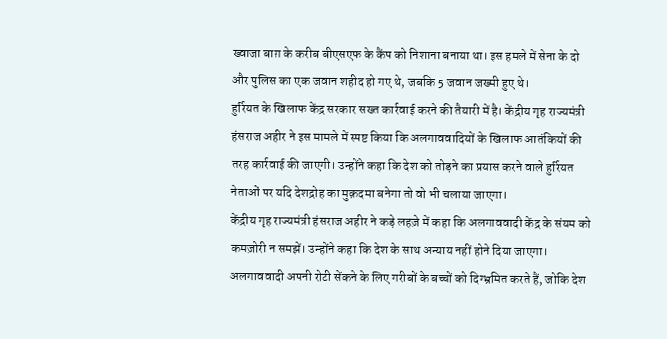ख्वाजा बाग़ के करीब बीएसएफ के कैंप को निशाना बनाया था। इस हमले में सेना के दो और पुलिस का एक जवान शहीद हो गए थे, जबकि 5 जवान जख्मी हुए थे।
हुर्रियत के खिलाफ केंद्र सरकार सख्त कार्रवाई करने की तैयारी में है। केंद्रीय गृह राज्यमंत्री हंसराज अहीर ने इस मामले में स्पष्ट किया कि अलगाववादियों के खिलाफ आतंकियों की तरह कार्रवाई की जाएगी। उन्होंने कहा कि देश को तोड़ने का प्रयास करने वाले हुर्रियत नेताओं पर यदि देशद्रोह का मुक़दमा बनेगा तो वो भी चलाया जाएगा।
केंद्रीय गृह राज्यमंत्री हंसराज अहीर ने कड़े लहज़े में कहा कि अलगाववादी केंद्र के संयम को कमज़ोरी न समझें। उन्होंने कहा कि देश के साथ अन्याय नहीं होने दिया जाएगा। अलगाववादी अपनी रोटी सेंकने के लिए गरीबों के बच्चों को दिग्भ्रमित करते हैं, जोकि देश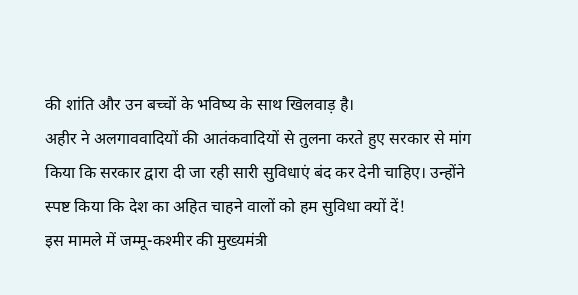की शांति और उन बच्चों के भविष्य के साथ खिलवाड़ है।
अहीर ने अलगाववादियों की आतंकवादियों से तुलना करते हुए सरकार से मांग किया कि सरकार द्वारा दी जा रही सारी सुविधाएं बंद कर देनी चाहिए। उन्होंने स्पष्ट किया कि देश का अहित चाहने वालों को हम सुविधा क्यों दें!
इस मामले में जम्मू-कश्मीर की मुख्यमंत्री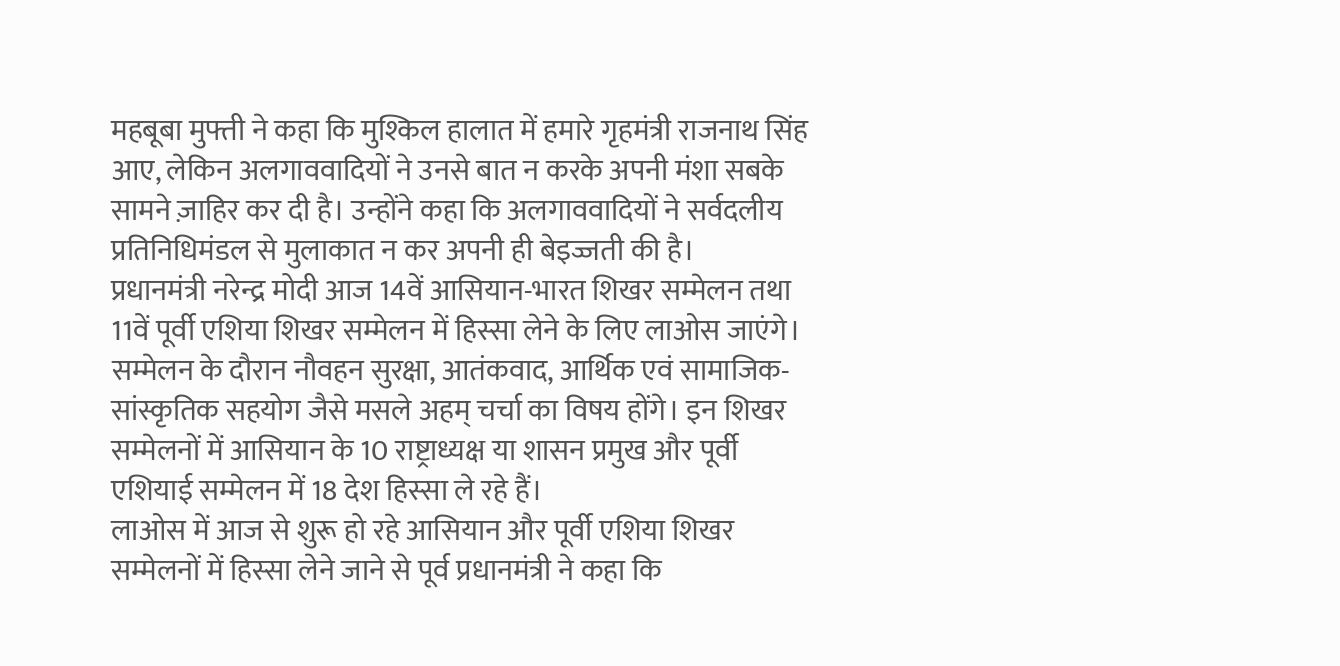महबूबा मुफ्ती ने कहा कि मुश्किल हालात में हमारे गृहमंत्री राजनाथ सिंह आए, लेकिन अलगाववादियों ने उनसे बात न करके अपनी मंशा सबके सामने ज़ाहिर कर दी है। उन्होंने कहा कि अलगाववादियों ने सर्वदलीय प्रतिनिधिमंडल से मुलाकात न कर अपनी ही बेइज्जती की है।
प्रधानमंत्री नरेन्द्र मोदी आज 14वें आसियान-भारत शिखर सम्मेलन तथा 11वें पूर्वी एशिया शिखर सम्मेलन में हिस्सा लेने के लिए लाओस जाएंगे। सम्मेलन के दौरान नौवहन सुरक्षा, आतंकवाद, आर्थिक एवं सामाजिक-सांस्कृतिक सहयोग जैसे मसले अहम् चर्चा का विषय होंगे। इन शिखर सम्मेलनों में आसियान के 10 राष्ट्राध्यक्ष या शासन प्रमुख और पूर्वी एशियाई सम्मेलन में 18 देश हिस्सा ले रहे हैं।
लाओस में आज से शुरू हो रहे आसियान और पूर्वी एशिया शिखर सम्मेलनों में हिस्सा लेने जाने से पूर्व प्रधानमंत्री ने कहा कि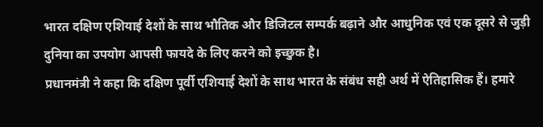भारत दक्षिण एशियाई देशों के साथ भौतिक और डिजिटल सम्पर्क बढ़ाने और आधुनिक एवं एक दूसरे से जुड़ी दुनिया का उपयोग आपसी फायदे के लिए करने को इच्छुक है।
प्रधानमंत्री ने कहा कि दक्षिण पूर्वी एशियाई देशों के साथ भारत के संबंध सही अर्थ में ऐतिहासिक हैं। हमारे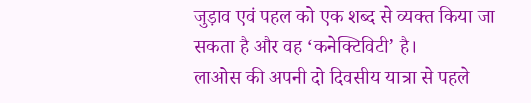जुड़ाव एवं पहल को एक शब्द से व्यक्त किया जा सकता है और वह ‘कनेक्टिविटी’ है।
लाओस की अपनी दो दिवसीय यात्रा से पहले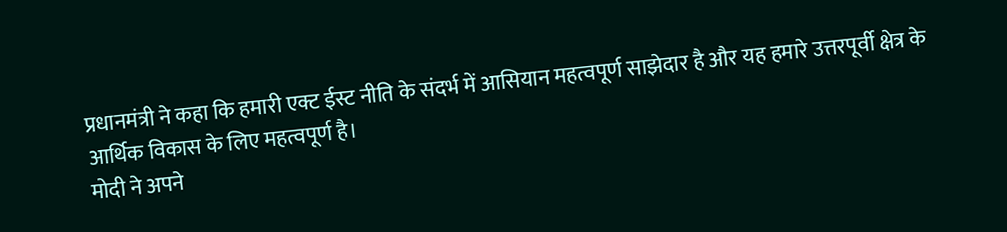प्रधानमंत्री ने कहा कि हमारी एक्ट ईस्ट नीति के संदर्भ में आसियान महत्वपूर्ण साझेदार है और यह हमारे उत्तरपूर्वी क्षेत्र के आर्थिक विकास के लिए महत्वपूर्ण है।
मोदी ने अपने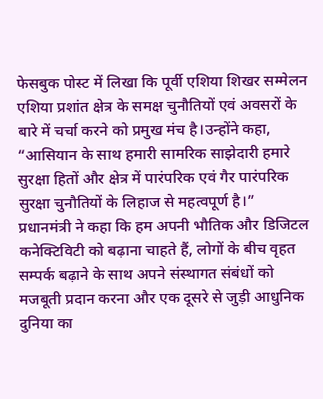फेसबुक पोस्ट में लिखा कि पूर्वी एशिया शिखर सम्मेलन एशिया प्रशांत क्षेत्र के समक्ष चुनौतियों एवं अवसरों के बारे में चर्चा करने को प्रमुख मंच है।उन्होंने कहा, “आसियान के साथ हमारी सामरिक साझेदारी हमारे सुरक्षा हितों और क्षेत्र में पारंपरिक एवं गैर पारंपरिक सुरक्षा चुनौतियों के लिहाज से महत्वपूर्ण है।”
प्रधानमंत्री ने कहा कि हम अपनी भौतिक और डिजिटल कनेक्टिविटी को बढ़ाना चाहते हैं, लोगों के बीच वृहत सम्पर्क बढ़ाने के साथ अपने संस्थागत संबंधों को मजबूती प्रदान करना और एक दूसरे से जुड़ी आधुनिक दुनिया का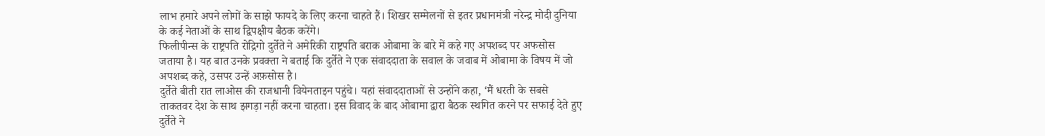लाभ हमारे अपने लोगों के साझे फायदे के लिए करना चाहते हैं। शिखर सम्मेलनों से इतर प्रधानमंत्री नरेन्द्र मोदी दुनिया के कई नेताओं के साथ द्विपक्षीय बैठक करेंगे।
फिलीपीन्स के राष्ट्रपति रोद्रिगो दुर्तेते ने अमेरिकी राष्ट्रपति बराक ओबामा के बारे में कहे गए अपशब्द पर अफसोस जताया है। यह बात उनके प्रवक्ता ने बताई कि दुर्तेते ने एक संवाददाता के सवाल के जवाब में ओबामा के विषय में जो अपशब्द कहे, उसपर उन्हें अफ़सोस है।
दुर्तेते बीती रात लाओस की राजधानी वियेनताइन पहुंचे। यहां संवाददाताओं से उन्होंने कहा, ‘मैं धरती के सबसे ताकतवर देश के साथ झगड़ा नहीं करना चाहता। इस विवाद के बाद ओबामा द्वारा बैठक स्थगित करने पर सफाई देते हुए दुर्तेते ने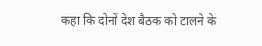कहा कि दोनों देश बैठक को टालने के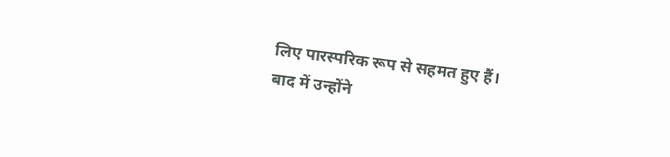लिए पारस्परिक रूप से सहमत हुए हैं।
बाद में उन्होंने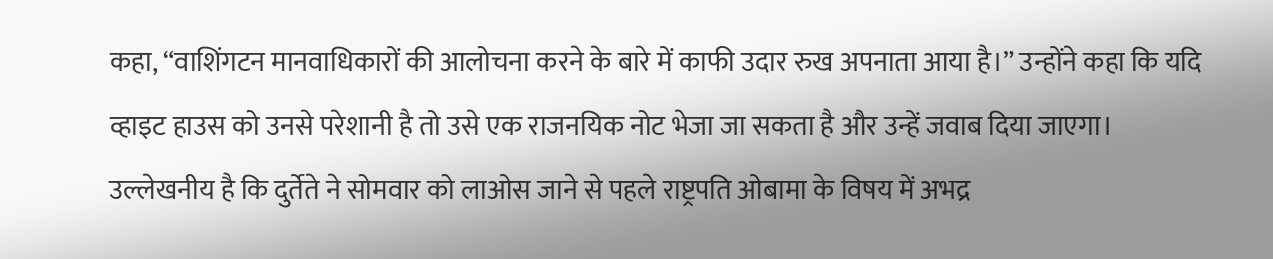कहा, “वाशिंगटन मानवाधिकारों की आलोचना करने के बारे में काफी उदार रुख अपनाता आया है।” उन्होंने कहा कि यदि व्हाइट हाउस को उनसे परेशानी है तो उसे एक राजनयिक नोट भेजा जा सकता है और उन्हें जवाब दिया जाएगा।
उल्लेखनीय है कि दुर्तेते ने सोमवार को लाओस जाने से पहले राष्ट्रपति ओबामा के विषय में अभद्र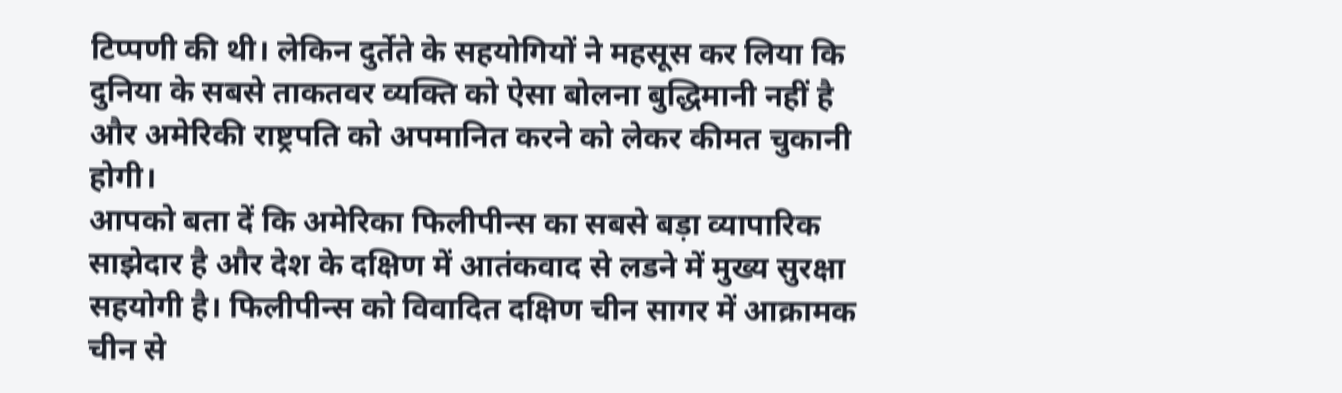टिप्पणी की थी। लेकिन दुर्तेते के सहयोगियों ने महसूस कर लिया कि दुनिया के सबसे ताकतवर व्यक्ति को ऐसा बोलना बुद्धिमानी नहीं है और अमेरिकी राष्ट्रपति को अपमानित करने को लेकर कीमत चुकानी होगी।
आपको बता दें कि अमेरिका फिलीपीन्स का सबसे बड़ा व्यापारिक साझेदार है और देश के दक्षिण में आतंकवाद से लडने में मुख्य सुरक्षा सहयोगी है। फिलीपीन्स को विवादित दक्षिण चीन सागर में आक्रामक चीन से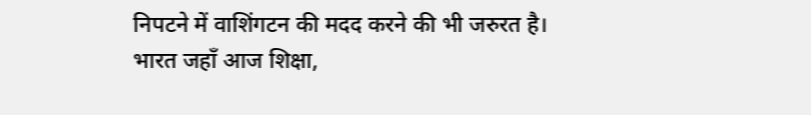निपटने में वाशिंगटन की मदद करने की भी जरुरत है।
भारत जहाँ आज शिक्षा,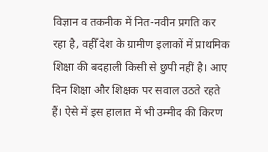विज्ञान व तकनीक में नित-नवीन प्रगति कर रहा है, वहीँ देश के ग्रामीण इलाकों में प्राथमिक शिक्षा की बदहाली किसी से छुपी नहीं है। आए दिन शिक्षा और शिक्षक पर सवाल उठते रहते हैं। ऐसे में इस हालात में भी उम्मीद की किरण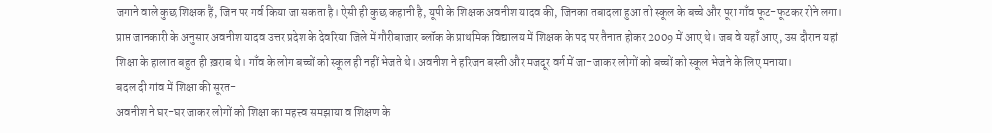जगाने वाले कुछ शिक्षक हैं, जिन पर गर्व किया जा सकता है। ऐसी ही कुछ कहानी है, यूपी के शिक्षक अवनीश यादव की, जिनका तबादला हुआ तो स्कूल के बच्चे और पूरा गाँव फूट-फूटकर रोने लगा।
प्राप्त जानकारी के अनुसार अवनीश यादव उत्तर प्रदेश के देवरिया जिले में गौरीबाजार ब्लॉक के प्राथमिक विद्यालय में शिक्षक के पद पर तैनात होकर 2009 में आए थे। जब वे यहाँ आए, उस दौरान यहां शिक्षा के हालात बहुत ही ख़राब थे। गाँव के लोग बच्चों को स्कूल ही नहीं भेजते थे। अवनीश ने हरिजन बस्ती और मजदूर वर्ग में जा-जाकर लोगों को बच्चों को स्कूल भेजने के लिए मनाया।
बदल दी गांव में शिक्षा की सूरत-
अवनीश ने घर-घर जाकर लोगों को शिक्षा का महत्त्व समझाया व शिक्षण के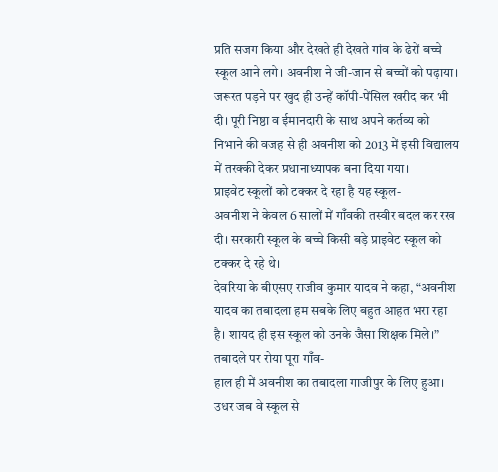प्रति सजग किया और देखते ही देखते गांव के ढेरों बच्चे स्कूल आने लगे। अवनीश ने जी-जान से बच्चों को पढ़ाया। जरूरत पड़ने पर खुद ही उन्हें कॉपी-पेंसिल खरीद कर भी दी। पूरी निष्ठा व ईमानदारी के साथ अपने कर्तव्य को निभाने की वजह से ही अवनीश को 2013 में इसी विद्यालय में तरक्की देकर प्रधानाध्यापक बना दिया गया।
प्राइवेट स्कूलों को टक्कर दे रहा है यह स्कूल-
अवनीश ने केवल 6 सालों में गाँवकी तस्वीर बदल कर रख दी। सरकारी स्कूल के बच्चे किसी बड़े प्राइवेट स्कूल को टक्कर दे रहे थे।
देवरिया के बीएसए राजीव कुमार यादव ने कहा, “अवनीश यादव का तबादला हम सबके लिए बहुत आहत भरा रहा है। शायद ही इस स्कूल को उनके जैसा शिक्षक मिले।”
तबादले पर रोया पूरा गाँव-
हाल ही में अवनीश का तबादला गाजीपुर के लिए हुआ। उधर जब वे स्कूल से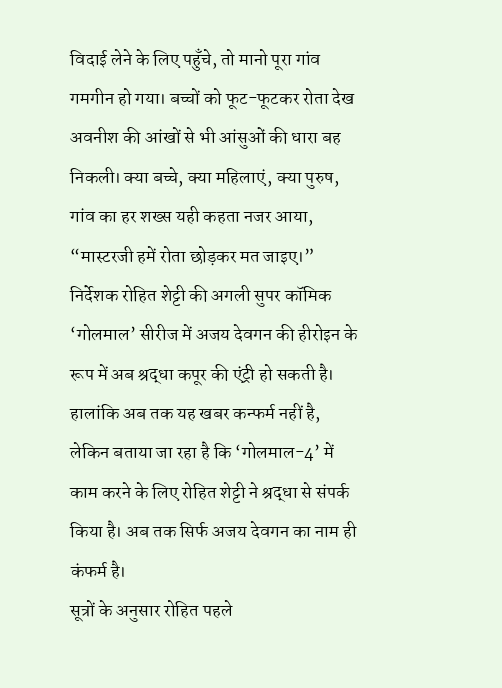विदाई लेने के लिए पहुँचे, तो मानो पूरा गांव गमगीन हो गया। बच्चों को फूट-फूटकर रोता देख अवनीश की आंखों से भी आंसुओं की धारा बह निकली। क्या बच्चे, क्या महिलाएं, क्या पुरुष, गांव का हर शख्स यही कहता नजर आया, “मास्टरजी हमें रोता छोड़कर मत जाइए।”
निर्देशक रोहित शेट्टी की अगली सुपर कॉमिक ‘गोलमाल’ सीरीज में अजय देवगन की हीरोइन के रूप में अब श्रद्धा कपूर की एंट्री हो सकती है। हालांकि अब तक यह खबर कन्फर्म नहीं है, लेकिन बताया जा रहा है कि ‘गोलमाल-4’ में काम करने के लिए रोहित शेट्टी ने श्रद्धा से संपर्क किया है। अब तक सिर्फ अजय देवगन का नाम ही कंफर्म है।
सूत्रों के अनुसार रोहित पहले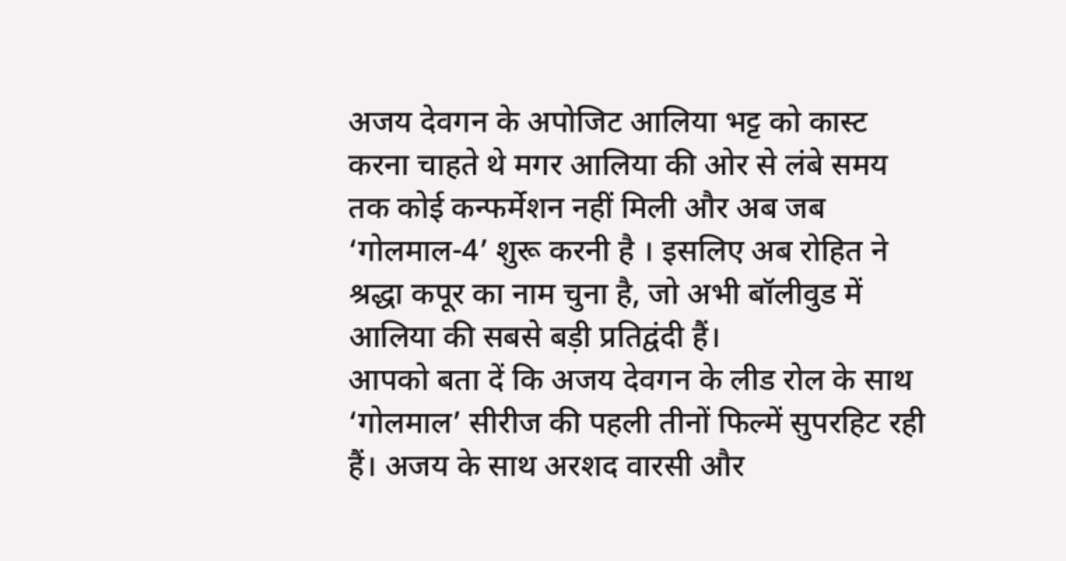अजय देवगन के अपोजिट आलिया भट्ट को कास्ट करना चाहते थे मगर आलिया की ओर से लंबे समय तक कोई कन्फर्मेशन नहीं मिली और अब जब ‘गोलमाल-4’ शुरू करनी है । इसलिए अब रोहित ने श्रद्धा कपूर का नाम चुना है, जो अभी बॉलीवुड में आलिया की सबसे बड़ी प्रतिद्वंदी हैं।
आपको बता दें कि अजय देवगन के लीड रोल के साथ ‘गोलमाल’ सीरीज की पहली तीनों फिल्में सुपरहिट रही हैं। अजय के साथ अरशद वारसी और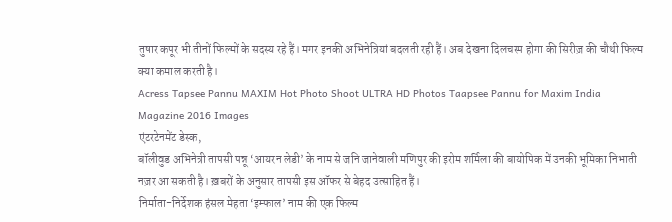तुषार कपूर भी तीनों फिल्मों के सदस्य रहे हैं। मगर इनकी अभिनेत्रियां बदलती रही हैं। अब देखना दिलचस्प होगा की सिरीज़ की चौथी फिल्म क्या कमाल करती है।
Acress Tapsee Pannu MAXIM Hot Photo Shoot ULTRA HD Photos Taapsee Pannu for Maxim India Magazine 2016 Images
एंटरटेनमेंट डेस्क,
बॉलीवुड अभिनेत्री तापसी पन्नू ‘आयरन लेडी’ के नाम से जनि जानेवाली मणिपुर की इरोम शर्मिला की बायोपिक में उनकी भूमिका निभाती नज़र आ सकती है। ख़बरों के अनुसार तापसी इस ऑफर से बेहद उत्साहित हैं।
निर्माता-निर्देशक हंसल मेहता ‘इम्फाल’ नाम की एक फिल्म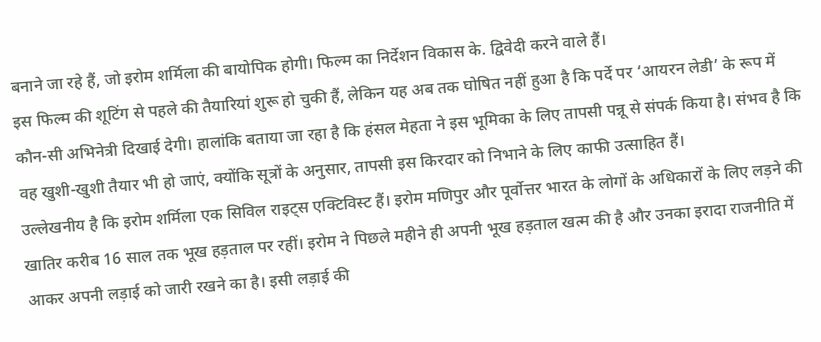बनाने जा रहे हैं, जो इरोम शर्मिला की बायोपिक होगी। फिल्म का निर्देशन विकास के. द्विवेदी करने वाले हैं।
इस फिल्म की शूटिंग से पहले की तैयारियां शुरू हो चुकी हैं, लेकिन यह अब तक घोषित नहीं हुआ है कि पर्दे पर ‘आयरन लेडी’ के रूप में कौन-सी अभिनेत्री दिखाई देगी। हालांकि बताया जा रहा है कि हंसल मेहता ने इस भूमिका के लिए तापसी पन्नू से संपर्क किया है। संभव है कि वह खुशी-खुशी तैयार भी हो जाएं, क्योंकि सूत्रों के अनुसार, तापसी इस किरदार को निभाने के लिए काफी उत्साहित हैं।
उल्लेखनीय है कि इरोम शर्मिला एक सिविल राइट्स एक्टिविस्ट हैं। इरोम मणिपुर और पूर्वोत्तर भारत के लोगों के अधिकारों के लिए लड़ने की खातिर करीब 16 साल तक भूख हड़ताल पर रहीं। इरोम ने पिछले महीने ही अपनी भूख हड़ताल खत्म की है और उनका इरादा राजनीति में आकर अपनी लड़ाई को जारी रखने का है। इसी लड़ाई की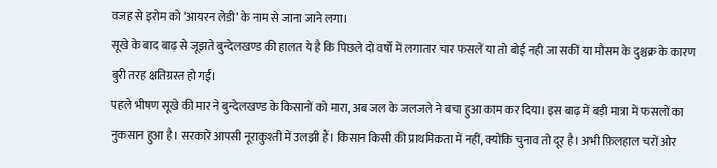वजह से इरोम को ‘आयरन लेडी’ के नाम से जाना जाने लगा।
सूखे के बाद बाढ़ से जूझते बुन्देलखण्ड की हालत ये है कि पिछले दो वर्षो में लगातार चार फसलें या तो बोई नही जा सकीं या मौसम के दुश्चक्र के कारण बुरी तरह क्षतिग्रस्त हो गईं।
पहले भीषण सूखे की मार ने बुन्देलखण्ड के किसानों को मारा, अब जल के जलजले ने बचा हुआ काम कर दिया। इस बाढ़ में बड़ी मात्रा में फसलों का नुकसान हुआ है। सरकारें आपसी नूराकुश्ती में उलझी हैं। किसान किसी की प्राथमिकता में नहीं, क्योंकि चुनाव तो दूर है। अभी फ़िलहाल चरों ओर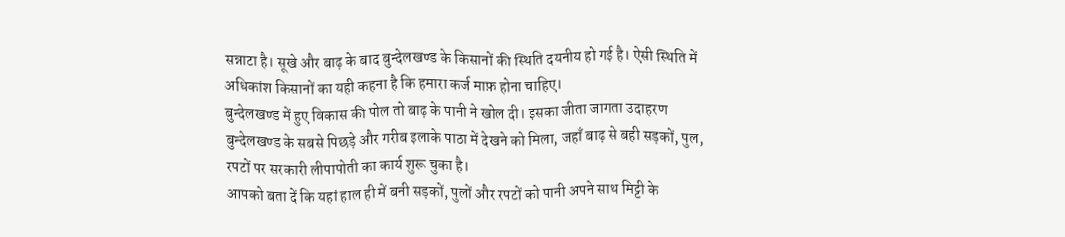सन्नाटा है। सूखे और बाढ़ के बाद बुन्देलखण्ड के किसानों की स्थिति दयनीय हो गई है। ऐसी स्थिति में अधिकांश किसानों का यही कहना है कि हमारा कर्ज माफ़ होना चाहिए।
बुन्देलखण्ड में हुए विकास की पोल तो बाढ़ के पानी ने खोल दी। इसका जीता जागता उदाहरण बुन्देलखण्ड के सबसे पिछड़े और गरीब इलाके पाठा में देखने को मिला, जहाँ बाढ़ से बही सड़कों, पुल, रपटों पर सरकारी लीपापोती का कार्य शुरू चुका है।
आपको बता दें कि यहां हाल ही में बनी सड़कों, पुलों और रपटों को पानी अपने साथ मिट्टी के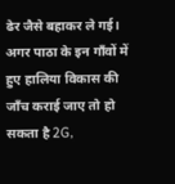ढेर जैसे बहाकर ले गई। अगर पाठा के इन गाँवों में हुए हालिया विकास की जाँच कराई जाए तो हो सकता है 2G,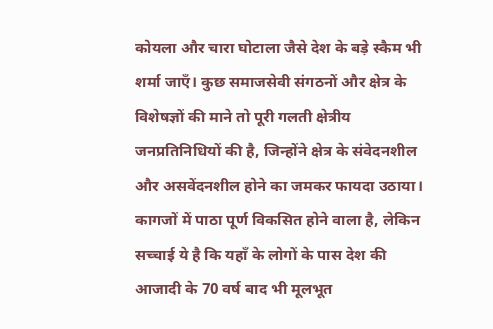कोयला और चारा घोटाला जैसे देश के बड़े स्कैम भी शर्मा जाएँ। कुछ समाजसेवी संगठनों और क्षेत्र के विशेषज्ञों की माने तो पूरी गलती क्षेत्रीय जनप्रतिनिधियों की है, जिन्होंने क्षेत्र के संवेदनशील और असवेंदनशील होने का जमकर फायदा उठाया।
कागजों में पाठा पूर्ण विकसित होने वाला है, लेकिन सच्चाई ये है कि यहाँ के लोगों के पास देश की आजादी के 70 वर्ष बाद भी मूलभूत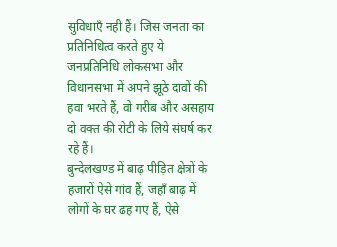सुविधाएँ नही हैं। जिस जनता का प्रतिनिधित्व करते हुए ये जनप्रतिनिधि लोकसभा और विधानसभा में अपने झूठे दावों की हवा भरते हैं, वो गरीब और असहाय दो वक्त की रोटी के लिये संघर्ष कर रहे हैं।
बुन्देलखण्ड में बाढ़ पीड़ित क्षेत्रों के हजारों ऐसे गांव हैं, जहाँ बाढ़ में लोगों के घर ढह गए हैं, ऐसे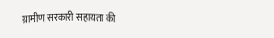ग्रामीण सरकारी सहायता की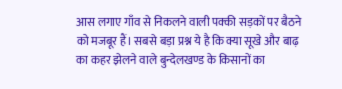आस लगाए गाँव से निकलने वाली पक्की सड़कों पर बैठने को मजबूर हैं। सबसे बड़ा प्रश्न ये है कि क्या सूखे और बाढ़ का कहर झेलने वाले बुन्देलखण्ड के किसानों का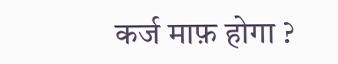कर्ज माफ़ होगा ?